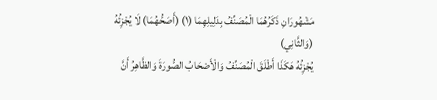مَشْهُورَانِ ذَكَرُهُمَا الْمُصَنِّفُ بِدَلِيلِهِمَا (١) (أَصَحُّهُمَا) لَا يُجْزِئُهُ
(وَالثَّانِي)
يُجْزِئُهُ هَكَذَا أَطْلَقَ الْمُصَنِّفُ وَالْأَصْحَابُ الصُّورَةَ وَالظَّاهِرُ أَنَّ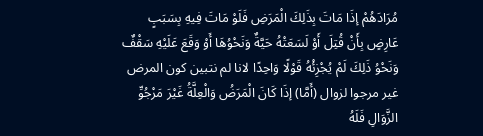مُرَادَهُمْ إذَا مَاتَ بِذَلِكَ الْمَرَضِ فَلَوْ مَاتَ فِيهِ بِسَبَبٍ عَارِضٍ بِأَنْ قُتِلَ أَوْ لَسَعَتْهُ حَيَّةٌ وَنَحْوُهَا أَوْ وَقَعَ عَلَيْهِ سَقْفٌ وَنَحْوُ ذَلِكَ لَمْ يُجْزِئْهُ قَوْلًا وَاحِدًا لانا لم نتبين كون المرض غير مرجوا لزوال (أَمَّا) إذَا كَانَ الْمَرَضُ وَالْعِلَّةُ غَيْرَ مَرْجُوِّ الزَّوَالِ فَلَهُ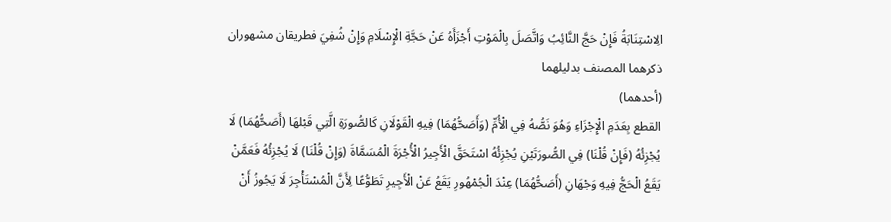الِاسْتِنَابَةُ فَإِنْ حَجَّ النَّائِبُ وَاتَّصَلَ بِالْمَوْتِ أَجْزَأَهُ عَنْ حَجَّةِ الْإِسْلَامِ وَإِنْ شُفِيَ فطريقان مشهوران ذكرهما المصنف بدليلهما
(أحدهما)
القطع بِعَدَمِ الْإِجْزَاءِ وَهُوَ نَصُّهُ فِي الْأُمِّ (وَأَصَحُّهُمَا) فِيهِ الْقَوْلَانِ كَالصُّورَةِ الَّتِي قَبْلهَا (أَصَحُّهُمَا) لَا يُجْزِئُهُ (فَإِنْ قُلْنَا) فِي الصُّورَتَيْنِ يُجْزِئُهُ اسْتَحَقَّ الْأَجِيرُ الْأُجْرَةَ الْمُسَمَّاةَ (وَإِنْ قُلْنَا) لَا يُجْزِئُهُ فَعَمَّنْ يَقَعُ الْحَجُّ فِيهِ وَجْهَانِ (أَصَحُّهُمَا) عِنْدَ الْجُمْهُورِ يَقَعُ عَنْ الْأَجِيرِ تَطَوُّعًا لِأَنَّ الْمُسْتَأْجِرَ لَا يَجُوزُ أَنْ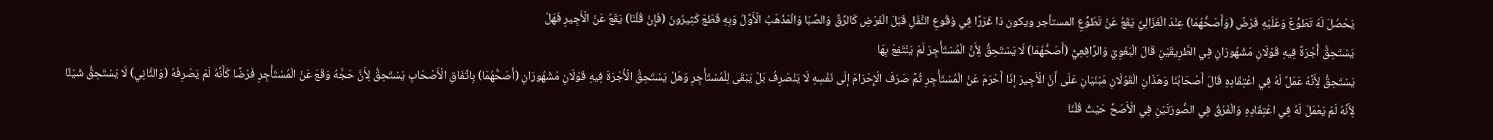يَحْصُلَ لَهُ تَطَوُّعٌ وَعَلَيْهِ فَرْضٌ (وَأَصَحُّهُمَا) عِنْدَ الْغَزَالِيِّ يَقَعُ عَنْ تَطَوُّعِ المستأجر ويكون ذا غَرَرًا فِي وُقُوعِ النَّفْلِ قَبْلَ الْفَرْضِ كَالرِّقِّ وَالصِّبَا وَالْمَذْهَبُ الْأَوَّلُ وَبِهِ قَطَعَ كَثِيرُونَ (فَإِنْ قُلْنَا) يَقَعُ عَنْ الْأَجِيرِ فَهَلْ
يَسْتَحِقُّ أُجْرَةً فِيهِ قَوْلَانِ مَشْهُورَانِ فِي الطَّرِيقَيْنِ قَالَ الْبَغَوِيّ وَالرَّافِعِيُّ (أَصَحُّهُمَا) لَا يَسْتَحِقُّ لِأَنَّ الْمُسْتَأْجِرَ لَمْ يَنْتَفِعْ بِهَا
يَسْتَحِقُّ لِأَنَّهُ عَمَلٌ لَهُ فِي اعْتِقَادِهِ قَالَ أَصْحَابُنَا وَهَذَانِ الْقَوْلَانِ مَبْنَيَانِ عَلَى أَنَّ الْأَجِيرَ إذَا أَحْرَمَ عَنْ الْمُسْتَأْجِرِ ثُمَّ صَرَفَ الْإِحْرَامَ إلَى نَفْسِهِ لَا يَنْصَرِفُ بَلْ يَبْقَى لِلْمُسْتَأْجِرِ وَهَلْ يَسْتَحِقُّ الْأُجْرَةَ فِيهِ قَوْلَانِ مَشْهُورَانِ (أَصَحُّهُمَا) بِاتِّفَاقِ الْأَصْحَابِ يَسْتَحِقُّ لِأَنَّ حَجَّهُ وَقَعَ عَنْ الْمُسْتَأْجِرِ فَرْضًا كَأَنَّهُ لَمْ يَصْرِفْهُ (وَالثَّانِي) لَا يَسْتَحِقُّ شَيْئًا لِأَنَّهُ لَمْ يَعْمَلْ لَهُ فِي اعْتِقَادِهِ وَالْفَرْقُ فِي الصُّورَتَيْنِ فِي الْأَصَحِّ حَيْثُ قُلْنَا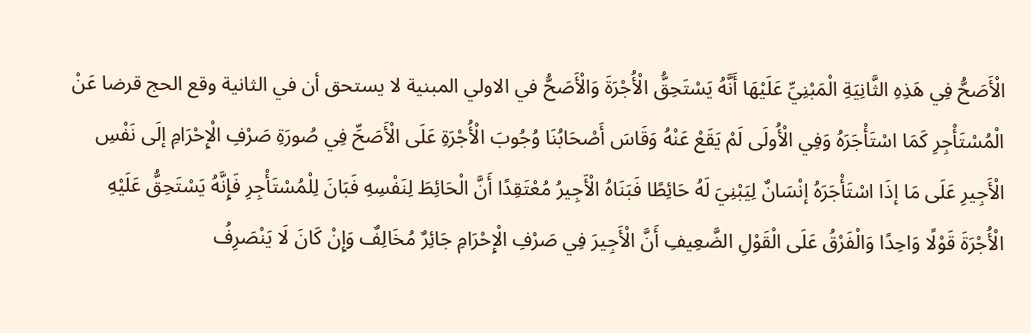الْأَصَحُّ فِي هَذِهِ الثَّانِيَةِ الْمَبْنِيِّ عَلَيْهَا أَنَّهُ يَسْتَحِقُّ الْأُجْرَةَ وَالْأَصَحُّ في الاولي المبنية لا يستحق أن في الثانية وقع الحج قرضا عَنْ الْمُسْتَأْجِرِ كَمَا اسْتَأْجَرَهُ وَفِي الْأُولَى لَمْ يَقَعْ عَنْهُ وَقَاسَ أَصْحَابُنَا وُجُوبَ الْأُجْرَةِ عَلَى الْأَصَحِّ فِي صُورَةِ صَرْفِ الْإِحْرَامِ إلَى نَفْسِ الْأَجِيرِ عَلَى مَا إذَا اسْتَأْجَرَهُ إنْسَانٌ لِيَبْنِيَ لَهُ حَائِطًا فَبَنَاهُ الْأَجِيرُ مُعْتَقِدًا أَنَّ الْحَائِطَ لِنَفْسِهِ فَبَانَ لِلْمُسْتَأْجِرِ فَإِنَّهُ يَسْتَحِقُّ عَلَيْهِ الْأُجْرَةَ قَوْلًا وَاحِدًا وَالْفَرْقُ عَلَى الْقَوْلِ الضَّعِيفِ أَنَّ الْأَجِيرَ فِي صَرْفِ الْإِحْرَامِ جَائِرٌ مُخَالِفٌ وَإِنْ كَانَ لَا يَنْصَرِفُ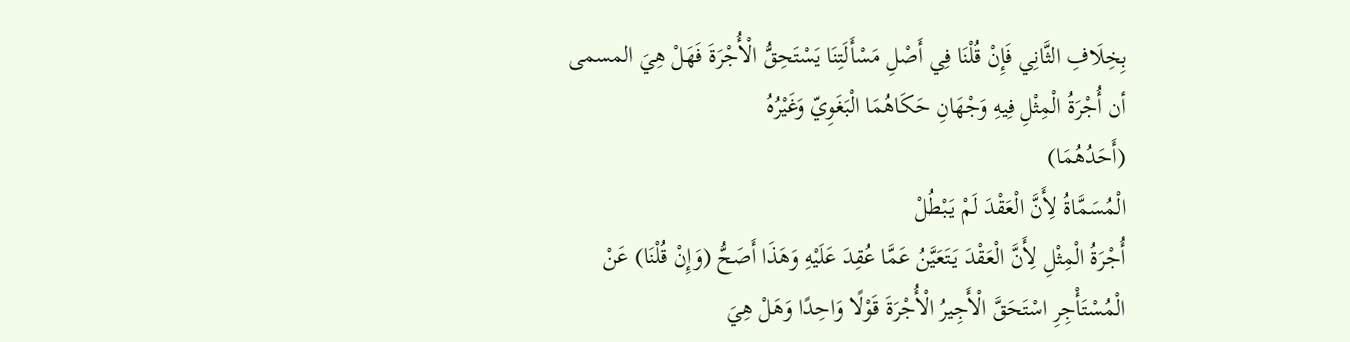بِخِلَافِ الثَّانِي فَإِنْ قُلْنَا فِي أَصْلِ مَسْأَلَتِنَا يَسْتَحِقُّ الْأُجْرَةَ فَهَلْ هِيَ المسمى أن أُجْرَةُ الْمِثْلِ فِيهِ وَجْهَانِ حَكَاهُمَا الْبَغَوِيّ وَغَيْرُهُ
(أَحَدُهُمَا)
الْمُسَمَّاةُ لِأَنَّ الْعَقْدَ لَمْ يَبْطُلْ
أُجْرَةُ الْمِثْلِ لِأَنَّ الْعَقْدَ يَتَعَيَّنُ عَمَّا عُقِدَ عَلَيْهِ وَهَذَا أَصَحُّ (وَإِنْ قُلْنَا) عَنْ الْمُسْتَأْجِرِ اسْتَحَقَّ الْأَجِيرُ الْأُجْرَةَ قَوْلًا وَاحِدًا وَهَلْ هِيَ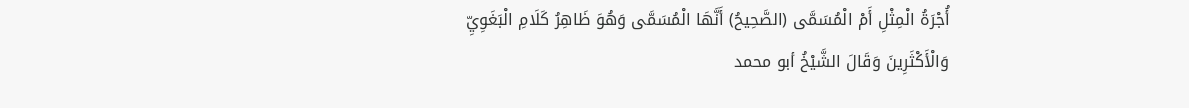أُجْرَةُ الْمِثْلِ أَمْ الْمُسَمَّى (الصَّحِيحُ) أَنَّهَا الْمُسَمَّى وَهُوَ ظَاهِرُ كَلَامِ الْبَغَوِيِّ وَالْأَكْثَرِينَ وَقَالَ الشَّيْخُ أبو محمد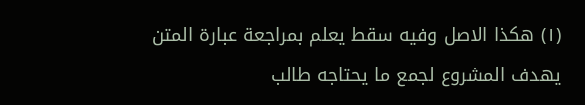(١) هكذا الاصل وفيه سقط يعلم بمراجعة عبارة المتن
يهدف المشروع لجمع ما يحتاجه طالب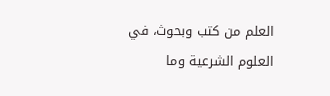العلم من كتب وبحوث، في العلوم الشرعية وما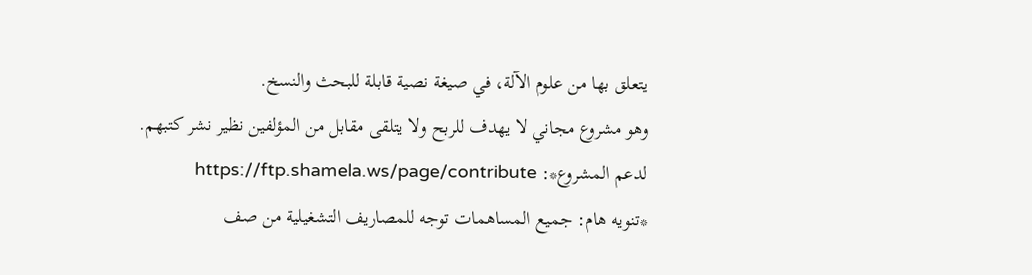يتعلق بها من علوم الآلة، في صيغة نصية قابلة للبحث والنسخ.
وهو مشروع مجاني لا يهدف للربح ولا يتلقى مقابل من المؤلفين نظير نشر كتبهم.
لدعم المشروع*: https://ftp.shamela.ws/page/contribute
*تنويه هام: جميع المساهمات توجه للمصاريف التشغيلية من صف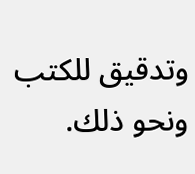وتدقيق للكتب ونحو ذلك.